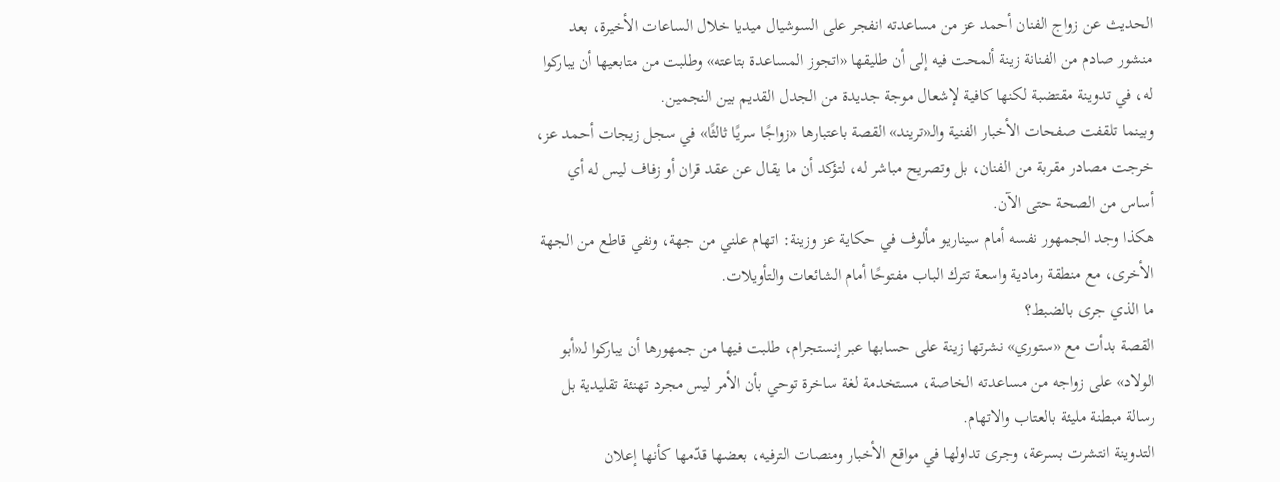الحديث عن زواج الفنان أحمد عز من مساعدته انفجر على السوشيال ميديا خلال الساعات الأخيرة، بعد منشور صادم من الفنانة زينة ألمحت فيه إلى أن طليقها «اتجوز المساعدة بتاعته» وطلبت من متابعيها أن يباركوا له، في تدوينة مقتضبة لكنها كافية لإشعال موجة جديدة من الجدل القديم بين النجمين.
وبينما تلقفت صفحات الأخبار الفنية والـ«تريند» القصة باعتبارها «زواجًا سريًا ثالثًا» في سجل زيجات أحمد عز، خرجت مصادر مقربة من الفنان، بل وتصريح مباشر له، لتؤكد أن ما يقال عن عقد قران أو زفاف ليس له أي أساس من الصحة حتى الآن.
هكذا وجد الجمهور نفسه أمام سيناريو مألوف في حكاية عز وزينة: اتهام علني من جهة، ونفي قاطع من الجهة الأخرى، مع منطقة رمادية واسعة تترك الباب مفتوحًا أمام الشائعات والتأويلات.
ما الذي جرى بالضبط؟
القصة بدأت مع «ستوري» نشرتها زينة على حسابها عبر إنستجرام، طلبت فيها من جمهورها أن يباركوا لـ«أبو الولاد» على زواجه من مساعدته الخاصة، مستخدمة لغة ساخرة توحي بأن الأمر ليس مجرد تهنئة تقليدية بل رسالة مبطنة مليئة بالعتاب والاتهام.
التدوينة انتشرت بسرعة، وجرى تداولها في مواقع الأخبار ومنصات الترفيه، بعضها قدّمها كأنها إعلان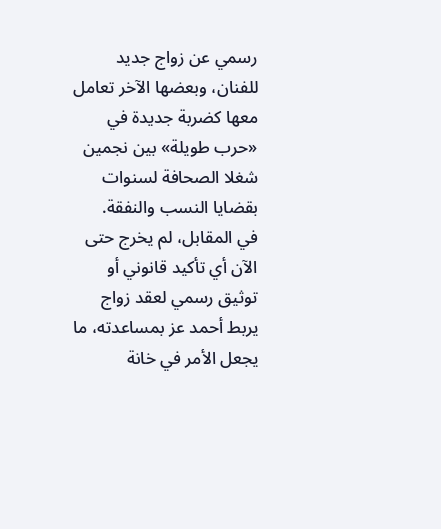رسمي عن زواج جديد للفنان، وبعضها الآخر تعامل معها كضربة جديدة في «حرب طويلة» بين نجمين شغلا الصحافة لسنوات بقضايا النسب والنفقة.
في المقابل، لم يخرج حتى الآن أي تأكيد قانوني أو توثيق رسمي لعقد زواج يربط أحمد عز بمساعدته، ما يجعل الأمر في خانة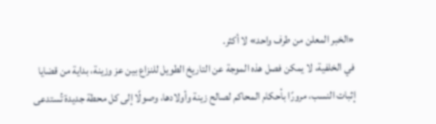«الخبر المعلن من طرف واحد» لا أكثر.
في الخلفية، لا يمكن فصل هذه الموجة عن التاريخ الطويل للنزاع بين عز وزينة، بداية من قضايا إثبات النسب، مرورًا بأحكام المحاكم لصالح زينة وأولادها، وصولًا إلى كل محطة جديدة تُستدعى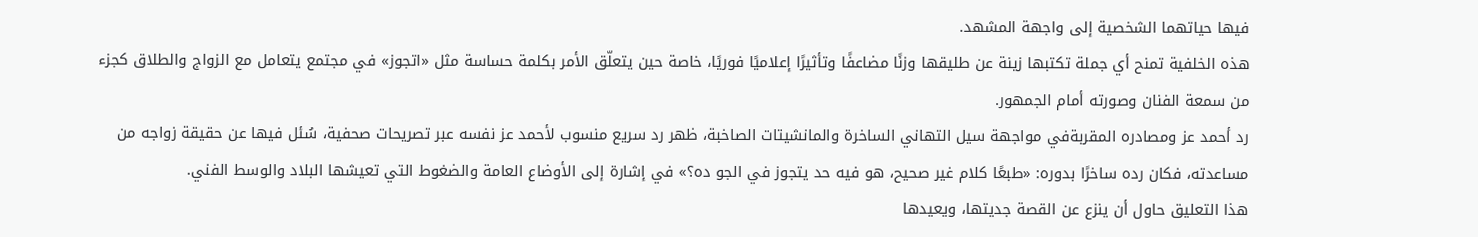فيها حياتهما الشخصية إلى واجهة المشهد.
هذه الخلفية تمنح أي جملة تكتبها زينة عن طليقها وزنًا مضاعفًا وتأثيرًا إعلاميًا فوريًا، خاصة حين يتعلّق الأمر بكلمة حساسة مثل «اتجوز» في مجتمع يتعامل مع الزواج والطلاق كجزء من سمعة الفنان وصورته أمام الجمهور.
رد أحمد عز ومصادره المقربةفي مواجهة سيل التهاني الساخرة والمانشيتات الصاخبة، ظهر رد سريع منسوب لأحمد عز نفسه عبر تصريحات صحفية، سُئل فيها عن حقيقة زواجه من مساعدته، فكان رده ساخرًا بدوره: «طبعًا كلام غير صحيح، هو فيه حد يتجوز في الجو ده؟» في إشارة إلى الأوضاع العامة والضغوط التي تعيشها البلاد والوسط الفني.
هذا التعليق حاول أن ينزع عن القصة جديتها، ويعيدها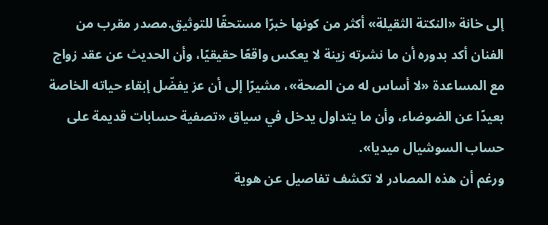إلى خانة «النكتة الثقيلة» أكثر من كونها خبرًا مستحقًا للتوثيق.مصدر مقرب من الفنان أكد بدوره أن ما نشرته زينة لا يعكس واقعًا حقيقيًا، وأن الحديث عن عقد زواج مع المساعدة «لا أساس له من الصحة»، مشيرًا إلى أن عز يفضّل إبقاء حياته الخاصة بعيدًا عن الضوضاء، وأن ما يتداول يدخل في سياق «تصفية حسابات قديمة على حساب السوشيال ميديا».
ورغم أن هذه المصادر لا تكشف تفاصيل عن هوية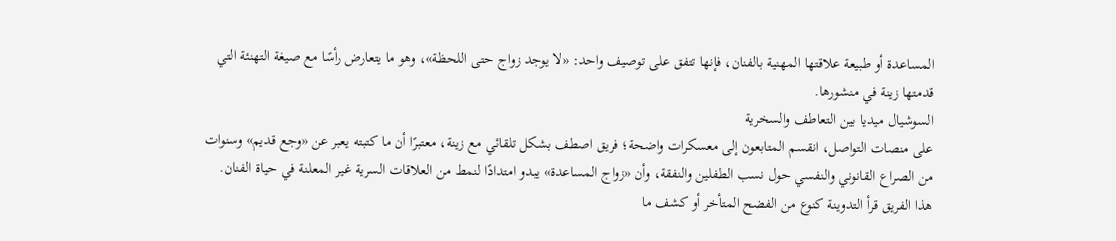المساعدة أو طبيعة علاقتها المهنية بالفنان، فإنها تتفق على توصيف واحد: «لا يوجد زواج حتى اللحظة»، وهو ما يتعارض رأسًا مع صيغة التهنئة التي قدمتها زينة في منشورها.
السوشيال ميديا بين التعاطف والسخرية
على منصات التواصل، انقسم المتابعون إلى معسكرات واضحة؛ فريق اصطف بشكل تلقائي مع زينة، معتبرًا أن ما كتبته يعبر عن «وجع قديم» وسنوات من الصراع القانوني والنفسي حول نسب الطفلين والنفقة، وأن «زواج المساعدة» يبدو امتدادًا لنمط من العلاقات السرية غير المعلنة في حياة الفنان.
هذا الفريق قرأ التدوينة كنوع من الفضح المتأخر أو كشف ما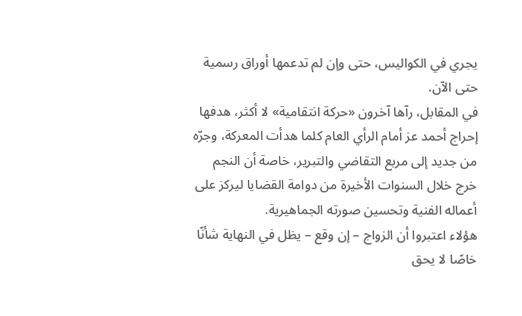يجري في الكواليس، حتى وإن لم تدعمها أوراق رسمية حتى الآن.
في المقابل، رآها آخرون «حركة انتقامية» لا أكثر، هدفها إحراج أحمد عز أمام الرأي العام كلما هدأت المعركة، وجرّه من جديد إلى مربع التقاضي والتبرير، خاصة أن النجم خرج خلال السنوات الأخيرة من دوامة القضايا ليركز على أعماله الفنية وتحسين صورته الجماهيرية.
هؤلاء اعتبروا أن الزواج – إن وقع – يظل في النهاية شأنًا خاصًا لا يحق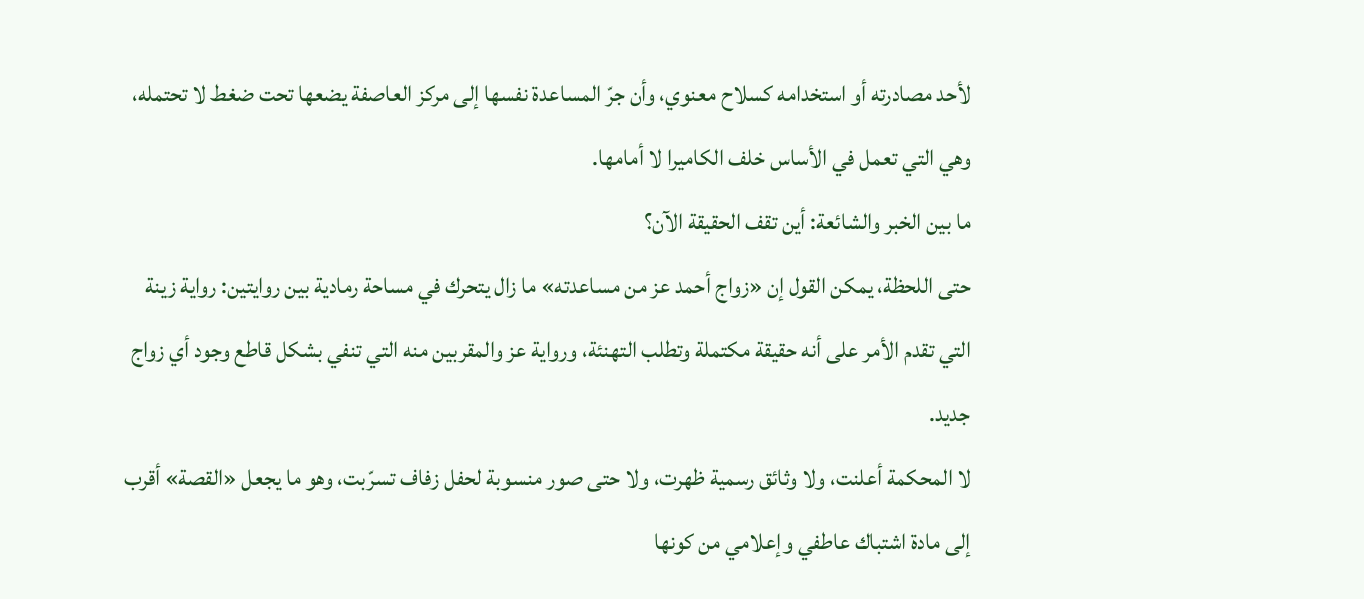لأحد مصادرته أو استخدامه كسلاح معنوي، وأن جرّ المساعدة نفسها إلى مركز العاصفة يضعها تحت ضغط لا تحتمله، وهي التي تعمل في الأساس خلف الكاميرا لا أمامها.
ما بين الخبر والشائعة: أين تقف الحقيقة الآن؟
حتى اللحظة، يمكن القول إن «زواج أحمد عز من مساعدته» ما زال يتحرك في مساحة رمادية بين روايتين: رواية زينة التي تقدم الأمر على أنه حقيقة مكتملة وتطلب التهنئة، ورواية عز والمقربين منه التي تنفي بشكل قاطع وجود أي زواج جديد.
لا المحكمة أعلنت، ولا وثائق رسمية ظهرت، ولا حتى صور منسوبة لحفل زفاف تسرّبت، وهو ما يجعل «القصة» أقرب إلى مادة اشتباك عاطفي وإعلامي من كونها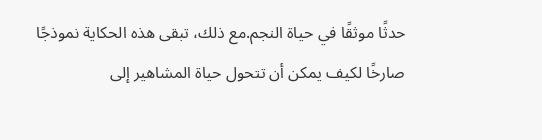حدثًا موثقًا في حياة النجم.مع ذلك، تبقى هذه الحكاية نموذجًا صارخًا لكيف يمكن أن تتحول حياة المشاهير إلى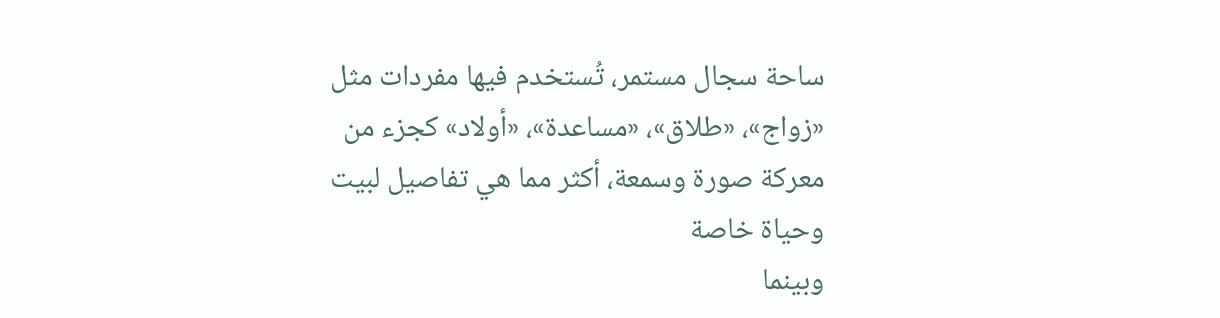ساحة سجال مستمر، تُستخدم فيها مفردات مثل «زواج»، «طلاق»، «مساعدة»، «أولاد» كجزء من معركة صورة وسمعة، أكثر مما هي تفاصيل لبيت وحياة خاصة
وبينما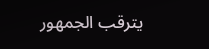يترقب الجمهور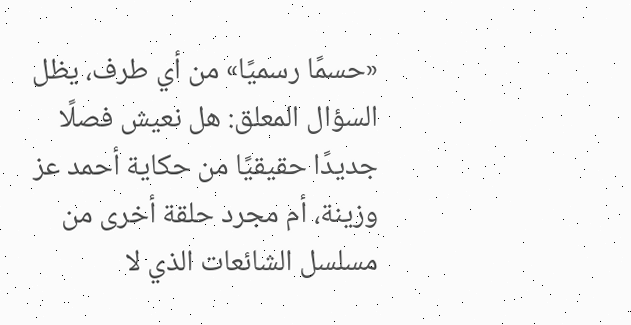«حسمًا رسميًا» من أي طرف، يظل السؤال المعلق: هل نعيش فصلًا جديدًا حقيقيًا من حكاية أحمد عز وزينة، أم مجرد حلقة أخرى من مسلسل الشائعات الذي لا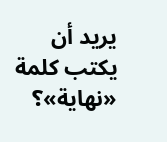يريد أن يكتب كلمة «نهاية»؟